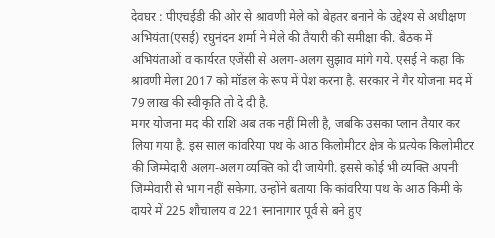देवघर : पीएचईडी की ओर से श्रावणी मेले को बेहतर बनाने के उद्देश्य से अधीक्षण अभियंता(एसई) रघुनंदन शर्मा ने मेले की तैयारी की समीक्षा की. बैठक में अभियंताओं व कार्यरत एजेंसी से अलग-अलग सुझाव मांगे गये. एसई ने कहा कि श्रावणी मेला 2017 को मॉडल के रूप में पेश करना है. सरकार ने गैर योजना मद में 79 लाख की स्वीकृति तो दे दी है.
मगर योजना मद की राशि अब तक नहीं मिली है, जबकि उसका प्लान तैयार कर लिया गया है. इस साल कांवरिया पथ के आठ किलोमीटर क्षेत्र के प्रत्येक किलोमीटर की जिम्मेदारी अलग-अलग व्यक्ति को दी जायेगी. इससे कोई भी व्यक्ति अपनी जिम्मेवारी से भाग नहीं सकेगा. उन्होंने बताया कि कांवरिया पथ के आठ किमी के दायरे में 225 शौचालय व 221 स्नानागार पूर्व से बने हुए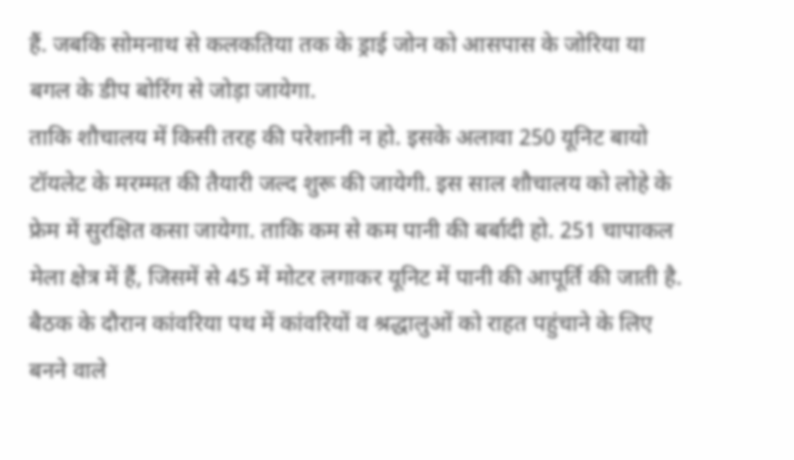हैं. जबकि सोमनाथ से कलकतिया तक के ड्राई जोन को आसपास के जोरिया या बगल के डीप बोरिंग से जोड़ा जायेगा.
ताकि शौचालय में किसी तरह की परेशानी न हो. इसके अलावा 250 यूनिट बायो टॉयलेट के मरम्मत की तैयारी जल्द शुरू की जायेगी. इस साल शौचालय को लोहे के फ्रेम में सुरक्षित कसा जायेगा. ताकि कम से कम पानी की बर्बादी हो. 251 चापाकल मेला क्षेत्र में हैं, जिसमें से 45 में मोटर लगाकर यूनिट में पानी की आपूर्ति की जाती है. बैठक के दौरान कांवरिया पथ में कांवरियों व श्रद्धालुओं को राहत पहुंचाने के लिए बनने वाले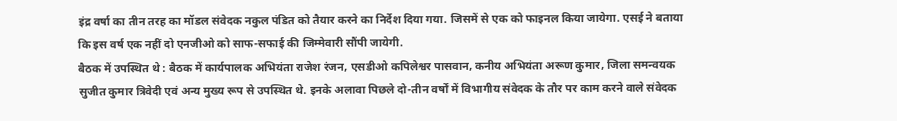इंद्र वर्षा का तीन तरह का मॉडल संवेदक नकुल पंडित को तैयार करने का निर्देश दिया गया. जिसमें से एक को फाइनल किया जायेगा. एसई ने बताया कि इस वर्ष एक नहीं दो एनजीओ को साफ-सफाई की जिम्मेवारी सौंपी जायेगी.
बैठक में उपस्थित थे : बैठक में कार्यपालक अभियंता राजेश रंजन, एसडीओ कपिलेश्वर पासवान, कनीय अभियंता अरूण कुमार, जिला समन्वयक सुजीत कुमार त्रिवेदी एवं अन्य मुख्य रूप से उपस्थित थे. इनके अलावा पिछले दो-तीन वर्षों में विभागीय संवेदक के तौर पर काम करने वाले संवेदक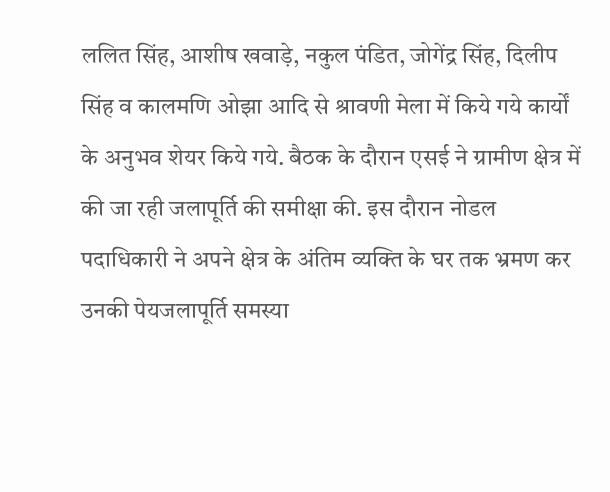ललित सिंह, आशीष खवाड़े, नकुल पंडित, जोगेंद्र सिंह, दिलीप सिंह व कालमणि ओझा आदि से श्रावणी मेला में किये गये कार्यों के अनुभव शेयर किये गये. बैठक के दौरान एसई ने ग्रामीण क्षेत्र में की जा रही जलापूर्ति की समीक्षा की. इस दौरान नोडल पदाधिकारी ने अपने क्षेत्र के अंतिम व्यक्ति के घर तक भ्रमण कर उनकी पेयजलापूर्ति समस्या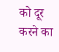को दूर करने का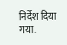निर्देश दिया गया.